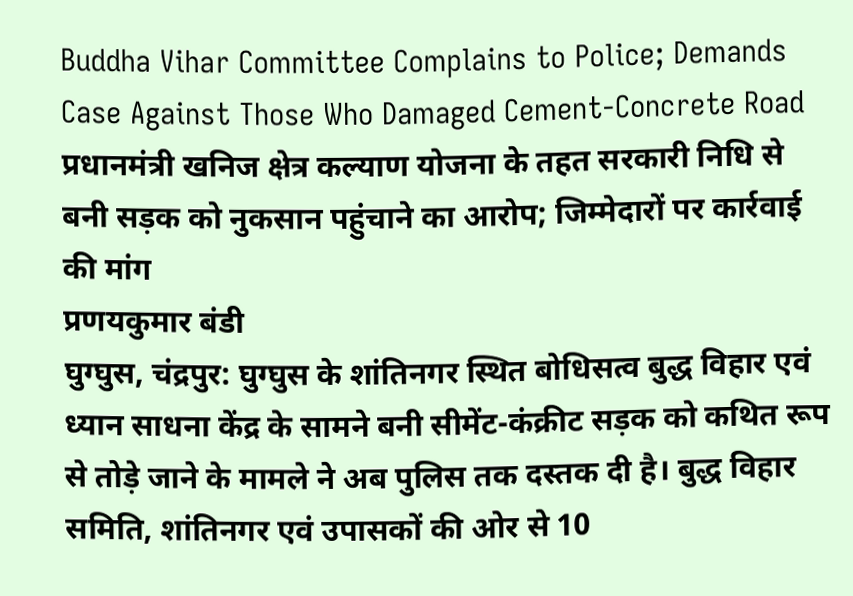Buddha Vihar Committee Complains to Police; Demands Case Against Those Who Damaged Cement-Concrete Road
प्रधानमंत्री खनिज क्षेत्र कल्याण योजना के तहत सरकारी निधि से बनी सड़क को नुकसान पहुंचाने का आरोप; जिम्मेदारों पर कार्रवाई की मांग
प्रणयकुमार बंडी
घुग्घुस, चंद्रपुर: घुग्घुस के शांतिनगर स्थित बोधिसत्व बुद्ध विहार एवं ध्यान साधना केंद्र के सामने बनी सीमेंट-कंक्रीट सड़क को कथित रूप से तोड़े जाने के मामले ने अब पुलिस तक दस्तक दी है। बुद्ध विहार समिति, शांतिनगर एवं उपासकों की ओर से 10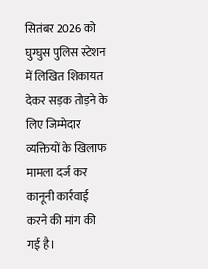सितंबर 2026 को घुग्घुस पुलिस स्टेशन में लिखित शिकायत देकर सड़क तोड़ने के लिए जिम्मेदार व्यक्तियों के खिलाफ मामला दर्ज कर कानूनी कार्रवाई करने की मांग की गई है।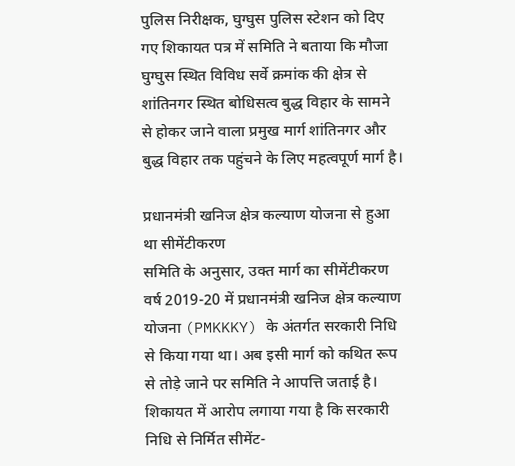पुलिस निरीक्षक, घुग्घुस पुलिस स्टेशन को दिए गए शिकायत पत्र में समिति ने बताया कि मौजा घुग्घुस स्थित विविध सर्वे क्रमांक की क्षेत्र से शांतिनगर स्थित बोधिसत्व बुद्ध विहार के सामने से होकर जाने वाला प्रमुख मार्ग शांतिनगर और बुद्ध विहार तक पहुंचने के लिए महत्वपूर्ण मार्ग है।

प्रधानमंत्री खनिज क्षेत्र कल्याण योजना से हुआ था सीमेंटीकरण
समिति के अनुसार, उक्त मार्ग का सीमेंटीकरण वर्ष 2019-20 में प्रधानमंत्री खनिज क्षेत्र कल्याण योजना (PMKKKY) के अंतर्गत सरकारी निधि से किया गया था। अब इसी मार्ग को कथित रूप से तोड़े जाने पर समिति ने आपत्ति जताई है।
शिकायत में आरोप लगाया गया है कि सरकारी निधि से निर्मित सीमेंट-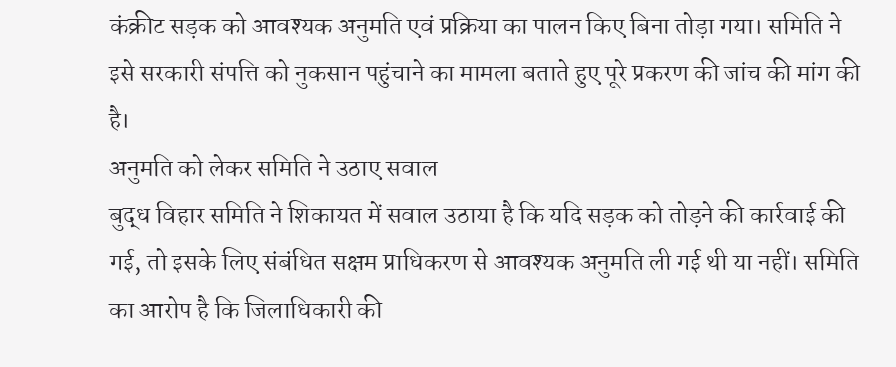कंक्रीट सड़क को आवश्यक अनुमति एवं प्रक्रिया का पालन किए बिना तोड़ा गया। समिति ने इसे सरकारी संपत्ति को नुकसान पहुंचाने का मामला बताते हुए पूरे प्रकरण की जांच की मांग की है।
अनुमति को लेकर समिति ने उठाए सवाल
बुद्ध विहार समिति ने शिकायत में सवाल उठाया है कि यदि सड़क को तोड़ने की कार्रवाई की गई, तो इसके लिए संबंधित सक्षम प्राधिकरण से आवश्यक अनुमति ली गई थी या नहीं। समिति का आरोप है कि जिलाधिकारी की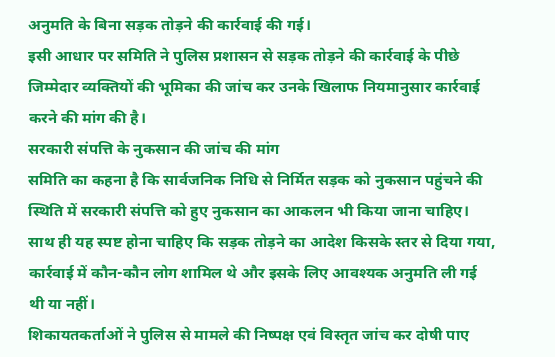अनुमति के बिना सड़क तोड़ने की कार्रवाई की गई।
इसी आधार पर समिति ने पुलिस प्रशासन से सड़क तोड़ने की कार्रवाई के पीछे जिम्मेदार व्यक्तियों की भूमिका की जांच कर उनके खिलाफ नियमानुसार कार्रवाई करने की मांग की है।
सरकारी संपत्ति के नुकसान की जांच की मांग
समिति का कहना है कि सार्वजनिक निधि से निर्मित सड़क को नुकसान पहुंचने की स्थिति में सरकारी संपत्ति को हुए नुकसान का आकलन भी किया जाना चाहिए। साथ ही यह स्पष्ट होना चाहिए कि सड़क तोड़ने का आदेश किसके स्तर से दिया गया, कार्रवाई में कौन-कौन लोग शामिल थे और इसके लिए आवश्यक अनुमति ली गई थी या नहीं।
शिकायतकर्ताओं ने पुलिस से मामले की निष्पक्ष एवं विस्तृत जांच कर दोषी पाए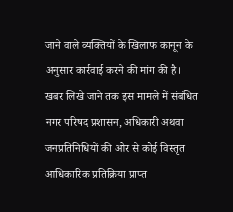जाने वाले व्यक्तियों के खिलाफ कानून के अनुसार कार्रवाई करने की मांग की है।
खबर लिखे जाने तक इस मामले में संबंधित नगर परिषद प्रशासन, अधिकारी अथवा जनप्रतिनिधियों की ओर से कोई विस्तृत आधिकारिक प्रतिक्रिया प्राप्त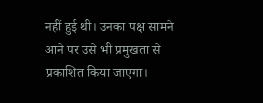नहीं हुई थी। उनका पक्ष सामने आने पर उसे भी प्रमुखता से प्रकाशित किया जाएगा।